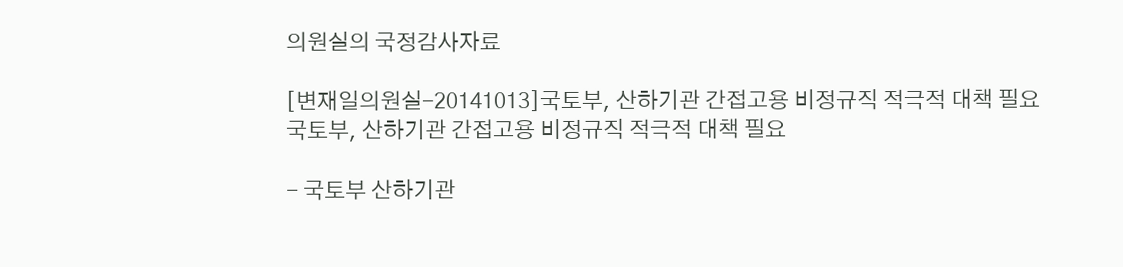의원실의 국정감사자료

[변재일의원실-20141013]국토부, 산하기관 간접고용 비정규직 적극적 대책 필요
국토부, 산하기관 간접고용 비정규직 적극적 대책 필요

- 국토부 산하기관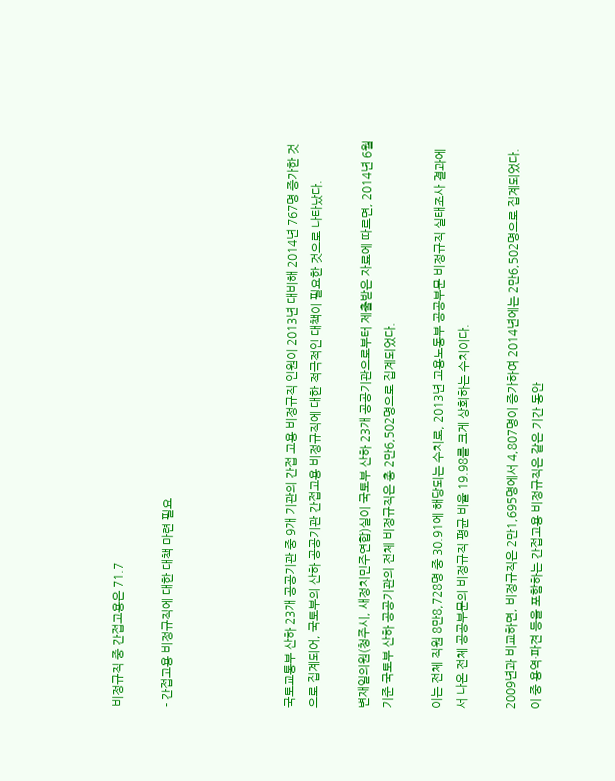비정규직 중 간접고용은 71.7

- 간접고용 비정규직에 대한 대책 마련 필요




국토교통부 산하 23개 공공기관 중 9개 기관의 간접 고용 비정규직 인원이 2013년 대비해 2014년 767명 증가한 것으로 집계되어, 국토부의 산하 공공기관 간접고용 비정규직에 대한 적극적인 대책이 필요한 것으로 나타났다.

변재일의원(청주시, 새정치민주연합)실이 국토부 산하 23개 공공기관으로부터 제출받은 자료에 따르면, 2014년 6월 기준 국토부 산하 공공기관의 전체 비정규직은 총 2만6,502명으로 집계되었다.

이는 전체 직원 8만8,728명 중 30.91에 해당되는 수치로, 2013년 고용노동부 공공부문 비정규직 실태조사 결과에서 나온 전체 공공부문의 비정규직 평균 비율 19.98를 크게 상회하는 수치이다.

2009년과 비교하면, 비정규직은 2만1,695명에서 4,807명이 증가하여 2014년에는 2만6,502명으로 집계되었다. 이 중 용역·파견 등을 포함하는 간접고용 비정규직은 같은 기간 동안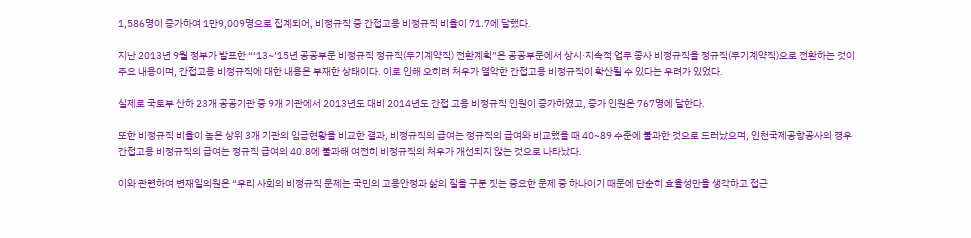1,586명이 증가하여 1만9,009명으로 집계되어, 비정규직 중 간접고용 비정규직 비율이 71.7에 달했다.

지난 2013년 9월 정부가 발표한 “‘13~’15년 공공부문 비정규직 정규직(무기계약직) 전환계획”은 공공부문에서 상시·지속적 업무 종사 비정규직을 정규직(무기계약직)으로 전환하는 것이 주요 내용이며, 간접고용 비정규직에 대한 내용은 부재한 상태이다. 이로 인해 오히려 처우가 열악한 간접고용 비정규직이 확산될 수 있다는 우려가 있었다.

실제로 국토부 산하 23개 공공기관 중 9개 기관에서 2013년도 대비 2014년도 간접 고용 비정규직 인원이 증가하였고, 증가 인원은 767명에 달한다.

또한 비정규직 비율이 높은 상위 3개 기관의 임금현황을 비교한 결과, 비정규직의 급여는 정규직의 급여와 비교했을 때 40~89 수준에 불과한 것으로 드러났으며, 인천국제공항공사의 경우 간접고용 비정규직의 급여는 정규직 급여의 40.8에 불과해 여전히 비정규직의 처우가 개선되지 않는 것으로 나타났다.

이와 관련하여 변재일의원은 “우리 사회의 비정규직 문제는 국민의 고용안정과 삶의 질을 구분 짓는 중요한 문제 중 하나이기 때문에 단순히 효율성만을 생각하고 접근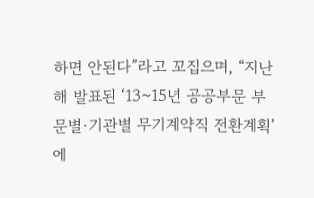하면 안된다”라고 꼬집으며, “지난해 발표된 ‘13~15년 공공부문 부문별·기관별 무기계약직 전환계획’에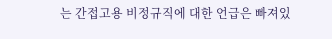는 간접고용 비정규직에 대한 언급은 빠져있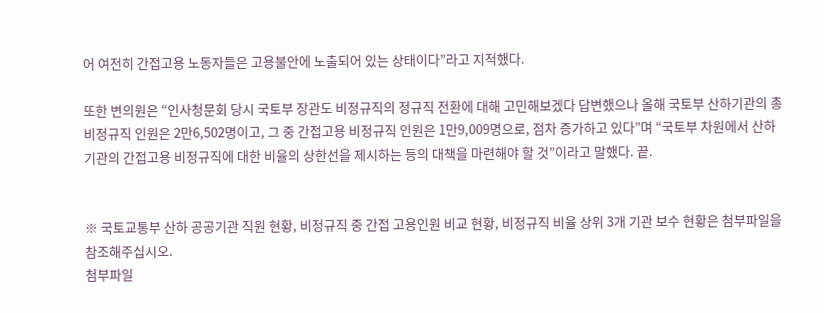어 여전히 간접고용 노동자들은 고용불안에 노출되어 있는 상태이다”라고 지적했다.

또한 변의원은 “인사청문회 당시 국토부 장관도 비정규직의 정규직 전환에 대해 고민해보겠다 답변했으나 올해 국토부 산하기관의 총 비정규직 인원은 2만6,502명이고, 그 중 간접고용 비정규직 인원은 1만9,009명으로, 점차 증가하고 있다”며 “국토부 차원에서 산하기관의 간접고용 비정규직에 대한 비율의 상한선을 제시하는 등의 대책을 마련해야 할 것”이라고 말했다. 끝.


※ 국토교통부 산하 공공기관 직원 현황, 비정규직 중 간접 고용인원 비교 현황, 비정규직 비율 상위 3개 기관 보수 현황은 첨부파일을 참조해주십시오.
첨부파일